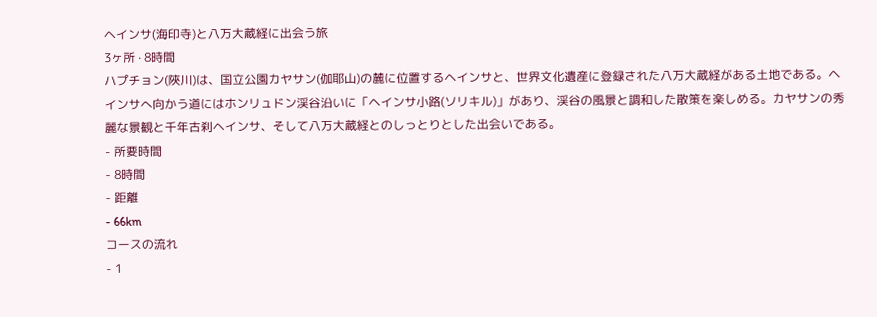ヘインサ(海印寺)と八万大蔵経に出会う旅
3ヶ所 · 8時間
ハプチョン(陜川)は、国立公園カヤサン(伽耶山)の麓に位置するヘインサと、世界文化遺産に登録された八万大蔵経がある土地である。ヘインサへ向かう道にはホンリュドン渓谷沿いに「ヘインサ小路(ソリキル)」があり、渓谷の風景と調和した散策を楽しめる。カヤサンの秀麗な景観と千年古刹ヘインサ、そして八万大蔵経とのしっとりとした出会いである。
- 所要時間
- 8時間
- 距離
- 66km
コースの流れ
- 1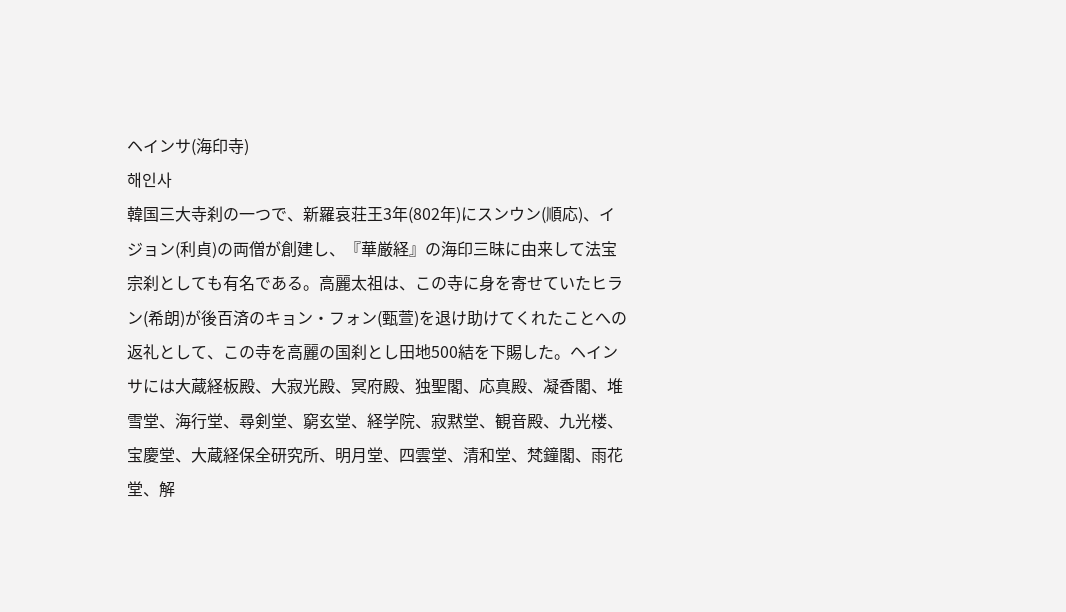ヘインサ(海印寺)
해인사
韓国三大寺刹の一つで、新羅哀荘王3年(802年)にスンウン(順応)、イジョン(利貞)の両僧が創建し、『華厳経』の海印三昧に由来して法宝宗刹としても有名である。高麗太祖は、この寺に身を寄せていたヒラン(希朗)が後百済のキョン・フォン(甄萱)を退け助けてくれたことへの返礼として、この寺を高麗の国刹とし田地500結を下賜した。ヘインサには大蔵経板殿、大寂光殿、冥府殿、独聖閣、応真殿、凝香閣、堆雪堂、海行堂、尋剣堂、窮玄堂、経学院、寂黙堂、観音殿、九光楼、宝慶堂、大蔵経保全研究所、明月堂、四雲堂、清和堂、梵鐘閣、雨花堂、解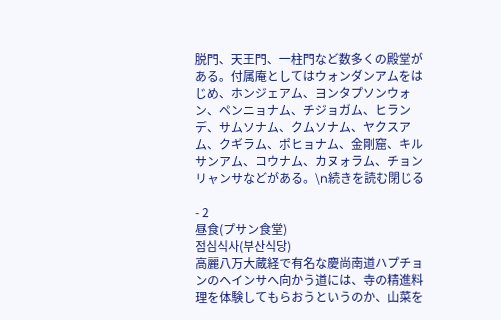脱門、天王門、一柱門など数多くの殿堂がある。付属庵としてはウォンダンアムをはじめ、ホンジェアム、ヨンタプソンウォン、ペンニョナム、チジョガム、ヒランデ、サムソナム、クムソナム、ヤクスアム、クギラム、ポヒョナム、金剛窟、キルサンアム、コウナム、カヌォラム、チョンリャンサなどがある。\n続きを読む閉じる

- 2
昼食(プサン食堂)
점심식사(부산식당)
高麗八万大蔵経で有名な慶尚南道ハプチョンのヘインサへ向かう道には、寺の精進料理を体験してもらおうというのか、山菜を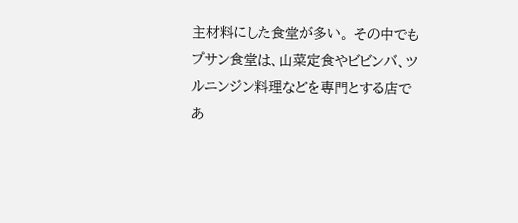主材料にした食堂が多い。 その中でもプサン食堂は、山菜定食やビビンバ、ツルニンジン料理などを専門とする店であ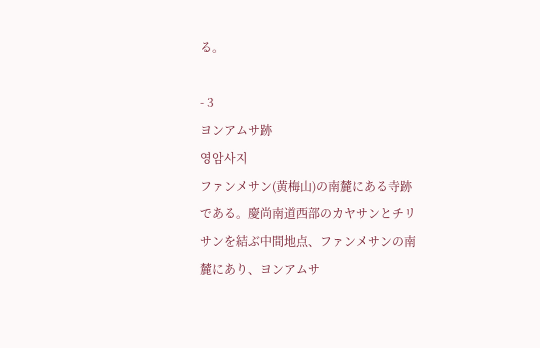る。

- 3
ヨンアムサ跡
영암사지
ファンメサン(黄梅山)の南麓にある寺跡である。慶尚南道西部のカヤサンとチリサンを結ぶ中間地点、ファンメサンの南麓にあり、ヨンアムサ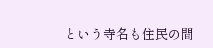という寺名も住民の間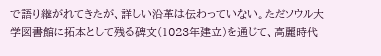で語り継がれてきたが、詳しい沿革は伝わっていない。ただソウル大学図書館に拓本として残る碑文(1023年建立)を通じて、高麗時代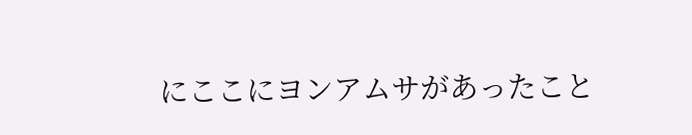にここにヨンアムサがあったこと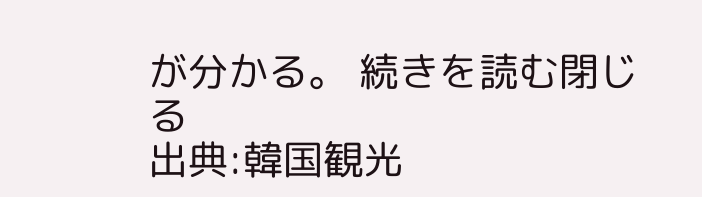が分かる。 続きを読む閉じる
出典:韓国観光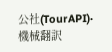公社(TourAPI)· 機械翻訳